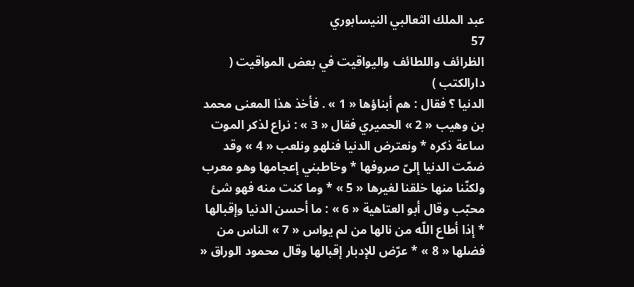عبد الملك الثعالبي النيسابوري
57
الظرائف واللطائف واليواقيت في بعض المواقيت ( دارالكتب )
الدنيا ؟ فقال : هم أبناؤها « 1 » . فأخذ هذا المعنى محمد بن وهيب « 2 » الحميري فقال « 3 » : نراع لذكر الموت ساعة ذكره * ونعترض الدنيا فنلهو ونلعب « 4 » وقد ضمّت الدنيا إلىّ صروفها * وخاطبني إعجامها وهو معرب ولكنّنا منها خلقنا لغيرها « 5 » * وما كنت منه فهو شئ محبّب وقال أبو العتاهية « 6 » : ما أحسن الدنيا وإقبالها * إذا أطاع اللّه من نالها من لم يواس « 7 » الناس من فضلها « 8 » * عرّض للإدبار إقبالها وقال محمود الوراق «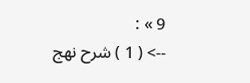9 » :
--> ( 1 ) شرح نهج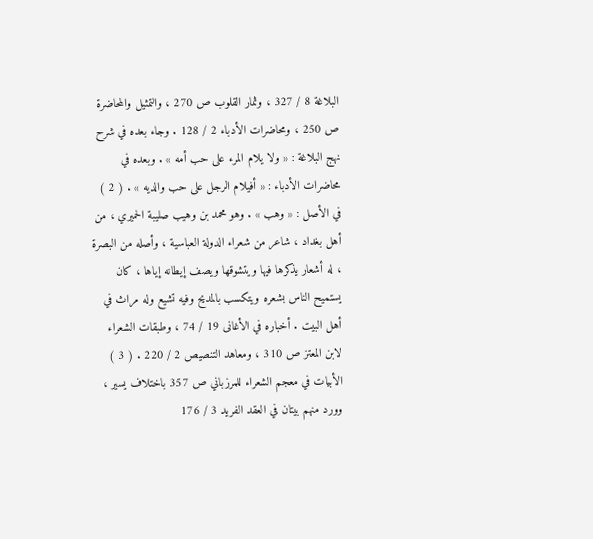البلاغة 8 / 327 ، وثمار القلوب ص 270 ، والتمثيل والمحاضرة ص 250 ، ومحاضرات الأدباء 2 / 128 . وجاء بعده في شرح نهج البلاغة : « ولا يلام المرء على حب أمه » . وبعده في محاضرات الأدباء : « أفيلام الرجل على حب والديه » . ( 2 ) في الأصل : « وهب » . وهو محمد بن وهيب صليبة الحميري ، من أهل بغداد ، شاعر من شعراء الدولة العباسية ، وأصله من البصرة ، له أشعار يذكرها فيها ويتشوقها ويصف إيطانه إياها ، كان يستميح الناس بشعره ويتكسب بالمديح وفيه تشيع وله مراث في أهل البيت . أخباره في الأغانى 19 / 74 ، وطبقات الشعراء لابن المعتز ص 310 ، ومعاهد التنصيص 2 / 220 . ( 3 ) الأبيات في معجم الشعراء للمرزباني ص 357 باختلاف يسير ، وورد منهم بيتان في العقد الفريد 3 / 176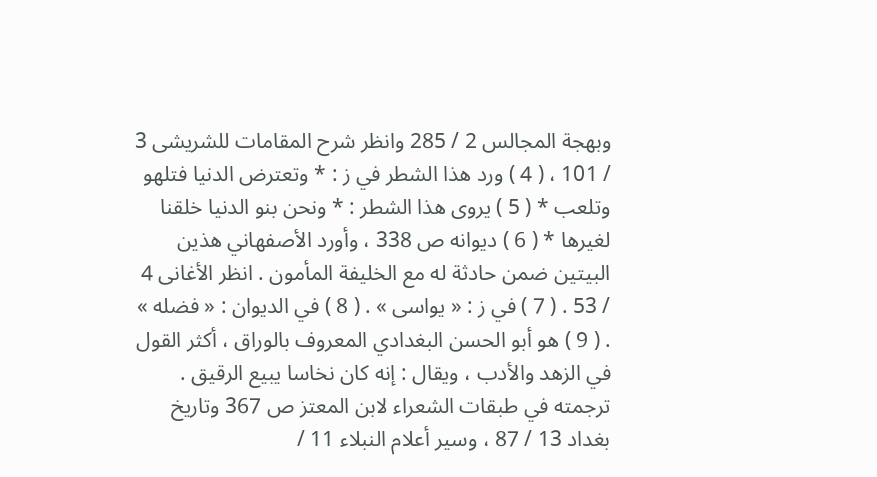وبهجة المجالس 2 / 285 وانظر شرح المقامات للشريشى 3 / 101 ، ( 4 ) ورد هذا الشطر في ز : * وتعترض الدنيا فتلهو وتلعب * ( 5 ) يروى هذا الشطر : * ونحن بنو الدنيا خلقنا لغيرها * ( 6 ) ديوانه ص 338 ، وأورد الأصفهاني هذين البيتين ضمن حادثة له مع الخليفة المأمون . انظر الأغانى 4 / 53 . ( 7 ) في ز : « يواسى » . ( 8 ) في الديوان : « فضله » . ( 9 ) هو أبو الحسن البغدادي المعروف بالوراق ، أكثر القول في الزهد والأدب ، ويقال : إنه كان نخاسا يبيع الرقيق . ترجمته في طبقات الشعراء لابن المعتز ص 367 وتاريخ بغداد 13 / 87 ، وسير أعلام النبلاء 11 /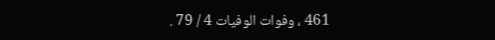461 ، وفوات الوفيات 4 / 79 .